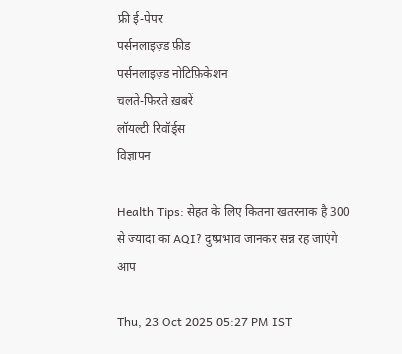फ्री ई-पेपर
पर्सनलाइज़्ड फ़ीड
पर्सनलाइज़्ड नोटिफ़िकेशन
चलते-फिरते ख़बरें
लॉयल्टी रिवॉर्ड्स
विज्ञापन

Health Tips: सेहत के लिए कितना खतरनाक है 300 से ज्यादा का AQI? दुष्प्रभाव जानकर सन्न रह जाएंगे आप

Thu, 23 Oct 2025 05:27 PM IST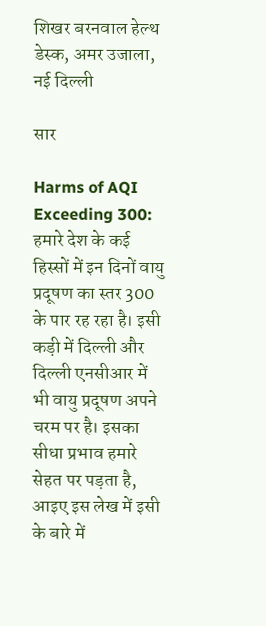शिखर बरनवाल हेल्थ डेस्क, अमर उजाला, नई दिल्ली

सार

Harms of AQI Exceeding 300: हमारे देश के कई हिस्सों में इन दिनों वायु प्रदूषण का स्तर 300 के पार रह रहा है। इसी कड़ी में दिल्ली और दिल्ली एनसीआर में भी वायु प्रदूषण अपने चरम पर है। इसका सीधा प्रभाव हमारे सेहत पर पड़ता है, आइए इस लेख में इसी के बारे में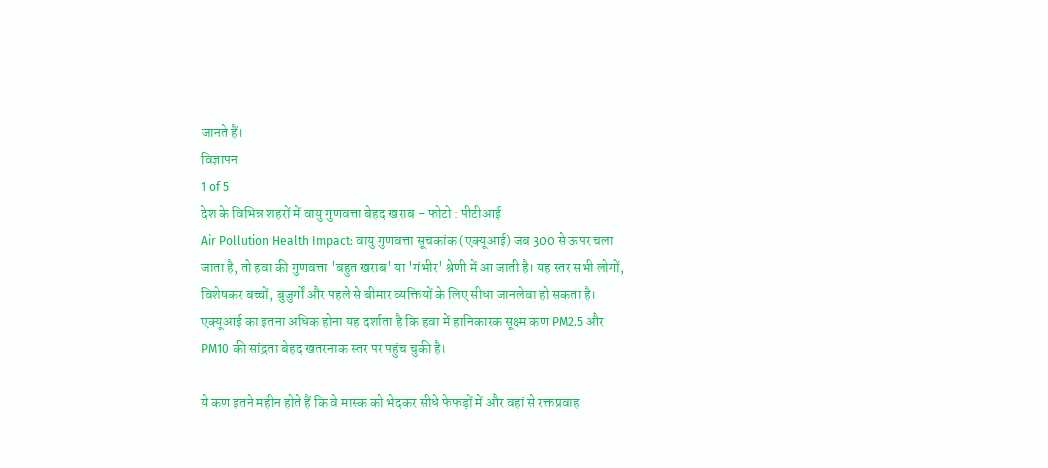जानते हैं।
विज्ञापन
1 of 5
देश के विभिन्न शहरों में वायु गुणवत्ता बेहद खराब - फोटो : पीटीआई
Air Pollution Health Impact: वायु गुणवत्ता सूचकांक (एक्यूआई) जब 300 से ऊपर चला जाता है, तो हवा की गुणवत्ता 'बहुत खराब' या 'गंभीर' श्रेणी में आ जाती है। यह स्तर सभी लोगों, विशेषकर बच्चों, बुजुर्गों और पहले से बीमार व्यक्तियों के लिए सीधा जानलेवा हो सकता है। एक्यूआई का इतना अधिक होना यह दर्शाता है कि हवा में हानिकारक सूक्ष्म कण PM2.5 और PM10 की सांद्रता बेहद खतरनाक स्तर पर पहुंच चुकी है।

ये कण इतने महीन होते हैं कि वे मास्क को भेदकर सीधे फेफड़ों में और वहां से रक्तप्रवाह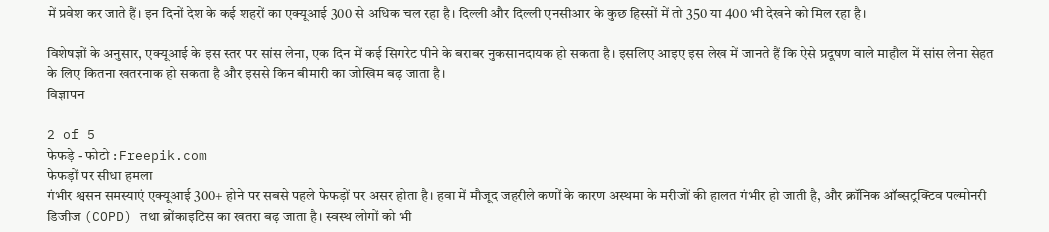में प्रवेश कर जाते हैं। इन दिनों देश के कई शहरों का एक्यूआई 300 से अधिक चल रहा है। दिल्ली और दिल्ली एनसीआर के कुछ हिस्सों में तो 350 या 400 भी देखने को मिल रहा है।

विशेषज्ञों के अनुसार, एक्यूआई के इस स्तर पर सांस लेना, एक दिन में कई सिगरेट पीने के बराबर नुकसानदायक हो सकता है। इसलिए आइए इस लेख में जानते हैं कि ऐसे प्रदूषण वाले माहौल में सांस लेना सेहत के लिए कितना खतरनाक हो सकता है और इससे किन बीमारी का जोखिम बढ़ जाता है।
विज्ञापन

2 of 5
फेफड़े - फोटो : Freepik.com
फेफड़ों पर सीधा हमला
गंभीर श्वसन समस्याएं एक्यूआई 300+ होने पर सबसे पहले फेफड़ों पर असर होता है। हवा में मौजूद जहरीले कणों के कारण अस्थमा के मरीजों की हालत गंभीर हो जाती है, और क्रॉनिक ऑब्सट्रक्टिव पल्मोनरी डिजीज (COPD) तथा ब्रोंकाइटिस का खतरा बढ़ जाता है। स्वस्थ लोगों को भी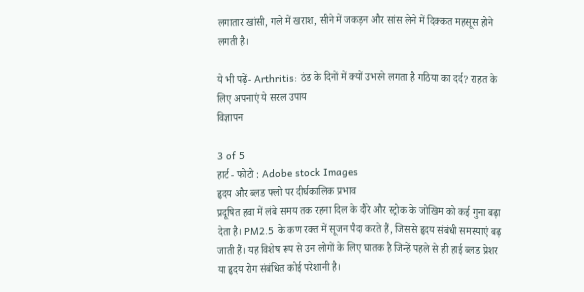लगातार खांसी, गले में खराश, सीने में जकड़न और सांस लेने में दिक्कत महसूस होने लगती है।

ये भी पढ़ें- Arthritis: ठंड के दिनों में क्यों उभरने लगता है गठिया का दर्द? राहत के लिए अपनाएं ये सरल उपाय
विज्ञापन

3 of 5
हार्ट - फोटो : Adobe stock Images
हृदय और ब्लड फ्लो पर दीर्घकालिक प्रभाव
प्रदूषित हवा में लंबे समय तक रहना दिल के दौरे और स्ट्रोक के जोखिम को कई गुना बढ़ा देता है। PM2.5 के कण रक्त में सूजन पैदा करते हैं, जिससे हृदय संबंधी समस्याएं बढ़ जाती हैं। यह विशेष रूप से उन लोगों के लिए घातक है जिन्हें पहले से ही हाई ब्लड प्रेशर या हृदय रोग संबंधित कोई परेशानी है।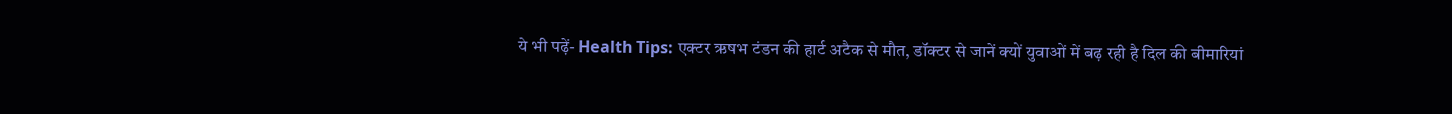ये भी पढ़ें- Health Tips: एक्टर ऋषभ टंडन की हार्ट अटैक से मौत, डॉक्टर से जानें क्यों युवाओं में बढ़ रही है दिल की बीमारियां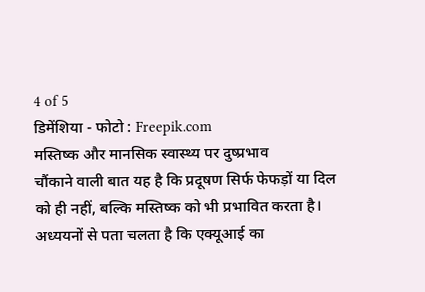4 of 5
डिमेंशिया - फोटो : Freepik.com
मस्तिष्क और मानसिक स्वास्थ्य पर दुष्प्रभाव
चौंकाने वाली बात यह है कि प्रदूषण सिर्फ फेफड़ों या दिल को ही नहीं, बल्कि मस्तिष्क को भी प्रभावित करता है। अध्ययनों से पता चलता है कि एक्यूआई का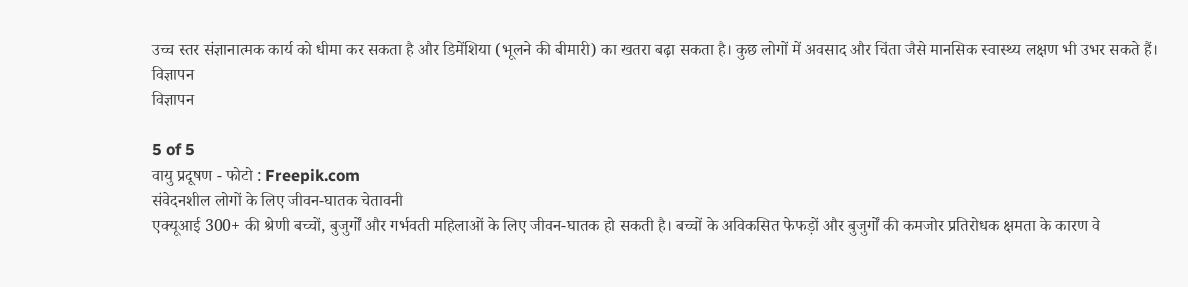उच्च स्तर संज्ञानात्मक कार्य को धीमा कर सकता है और डिमेंशिया (भूलने की बीमारी) का खतरा बढ़ा सकता है। कुछ लोगों में अवसाद और चिंता जैसे मानसिक स्वास्थ्य लक्षण भी उभर सकते हैं।
विज्ञापन
विज्ञापन

5 of 5
वायु प्रदूषण - फोटो : Freepik.com
संवेदनशील लोगों के लिए जीवन-घातक चेतावनी
एक्यूआई 300+ की श्रेणी बच्चों, बुजुर्गों और गर्भवती महिलाओं के लिए जीवन-घातक हो सकती है। बच्चों के अविकसित फेफड़ों और बुजुर्गों की कमजोर प्रतिरोधक क्षमता के कारण वे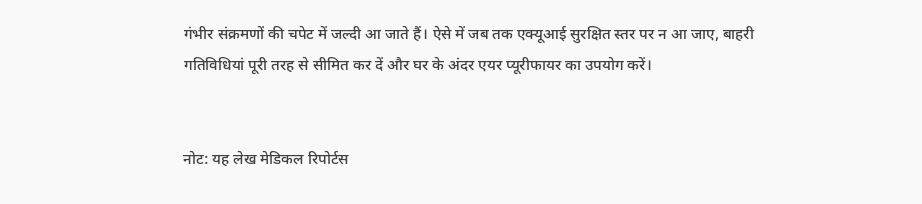गंभीर संक्रमणों की चपेट में जल्दी आ जाते हैं। ऐसे में जब तक एक्यूआई सुरक्षित स्तर पर न आ जाए, बाहरी गतिविधियां पूरी तरह से सीमित कर दें और घर के अंदर एयर प्यूरीफायर का उपयोग करें।


नोट: यह लेख मेडिकल रिपोर्टस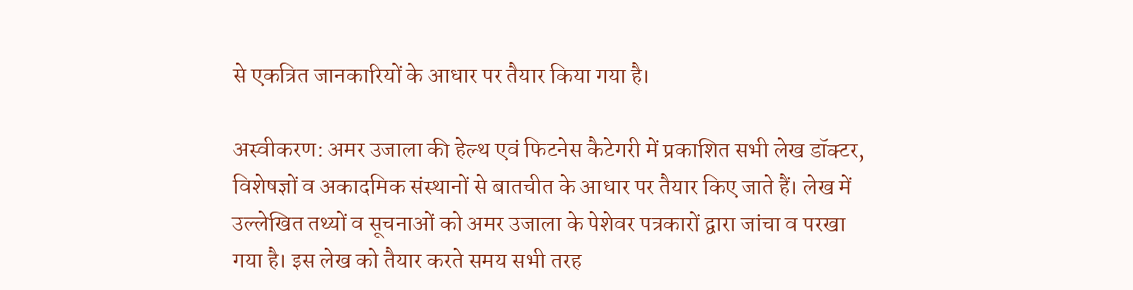से एकत्रित जानकारियों के आधार पर तैयार किया गया है।

अस्वीकरण: अमर उजाला की हेल्थ एवं फिटनेस कैटेगरी में प्रकाशित सभी लेख डॉक्टर, विशेषज्ञों व अकादमिक संस्थानों से बातचीत के आधार पर तैयार किए जाते हैं। लेख में उल्लेखित तथ्यों व सूचनाओं को अमर उजाला के पेशेवर पत्रकारों द्वारा जांचा व परखा गया है। इस लेख को तैयार करते समय सभी तरह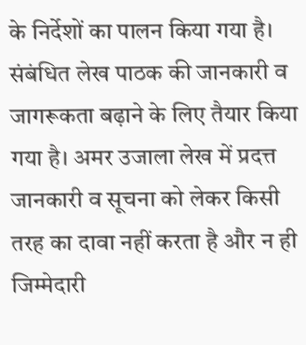के निर्देशों का पालन किया गया है। संबंधित लेख पाठक की जानकारी व जागरूकता बढ़ाने के लिए तैयार किया गया है। अमर उजाला लेख में प्रदत्त जानकारी व सूचना को लेकर किसी तरह का दावा नहीं करता है और न ही जिम्मेदारी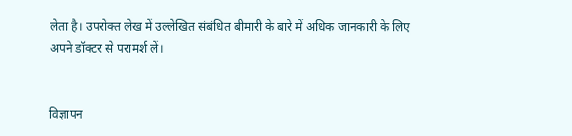लेता है। उपरोक्त लेख में उल्लेखित संबंधित बीमारी के बारे में अधिक जानकारी के लिए अपने डॉक्टर से परामर्श लें।


विज्ञापन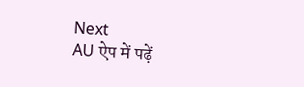Next
AU ऐप में पढ़ें